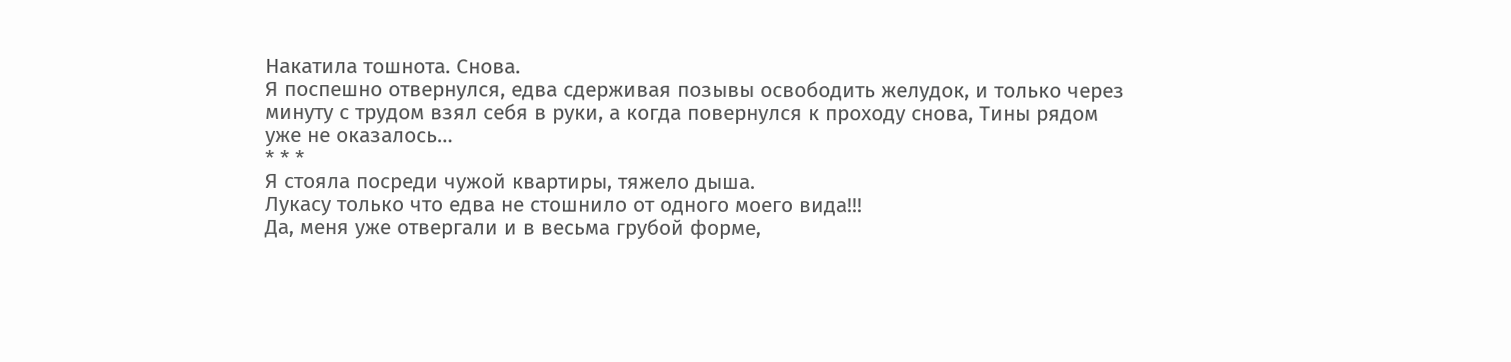Накатила тошнота. Снова.
Я поспешно отвернулся, едва сдерживая позывы освободить желудок, и только через минуту с трудом взял себя в руки, а когда повернулся к проходу снова, Тины рядом уже не оказалось…
* * *
Я стояла посреди чужой квартиры, тяжело дыша.
Лукасу только что едва не стошнило от одного моего вида!!!
Да, меня уже отвергали и в весьма грубой форме,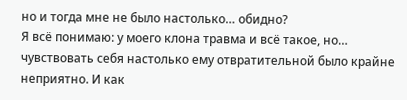но и тогда мне не было настолько… обидно?
Я всё понимаю: у моего клона травма и всё такое, но… чувствовать себя настолько ему отвратительной было крайне неприятно. И как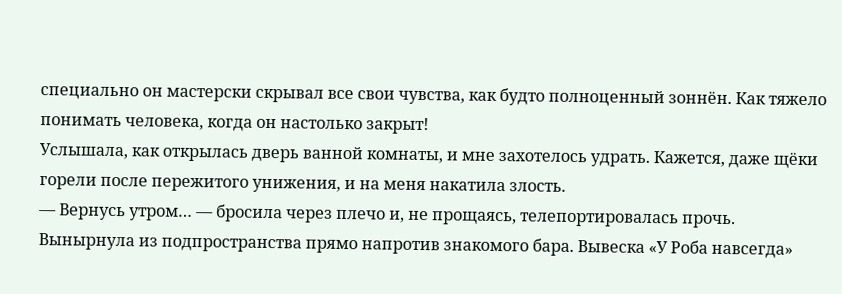специально он мастерски скрывал все свои чувства, как будто полноценный зоннён. Как тяжело понимать человека, когда он настолько закрыт!
Услышала, как открылась дверь ванной комнаты, и мне захотелось удрать. Кажется, даже щёки горели после пережитого унижения, и на меня накатила злость.
— Вернусь утром… — бросила через плечо и, не прощаясь, телепортировалась прочь.
Вынырнула из подпространства прямо напротив знакомого бара. Вывеска «У Роба навсегда»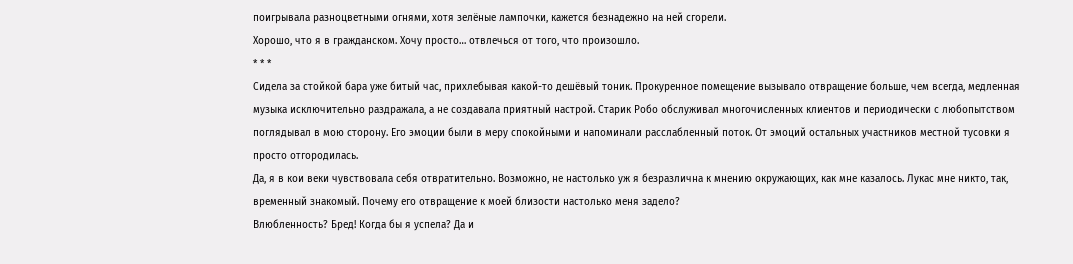поигрывала разноцветными огнями, хотя зелёные лампочки, кажется безнадежно на ней сгорели.
Хорошо, что я в гражданском. Хочу просто… отвлечься от того, что произошло.
* * *
Сидела за стойкой бара уже битый час, прихлебывая какой-то дешёвый тоник. Прокуренное помещение вызывало отвращение больше, чем всегда, медленная музыка исключительно раздражала, а не создавала приятный настрой. Старик Робо обслуживал многочисленных клиентов и периодически с любопытством поглядывал в мою сторону. Его эмоции были в меру спокойными и напоминали расслабленный поток. От эмоций остальных участников местной тусовки я просто отгородилась.
Да, я в кои веки чувствовала себя отвратительно. Возможно, не настолько уж я безразлична к мнению окружающих, как мне казалось. Лукас мне никто, так, временный знакомый. Почему его отвращение к моей близости настолько меня задело?
Влюбленность? Бред! Когда бы я успела? Да и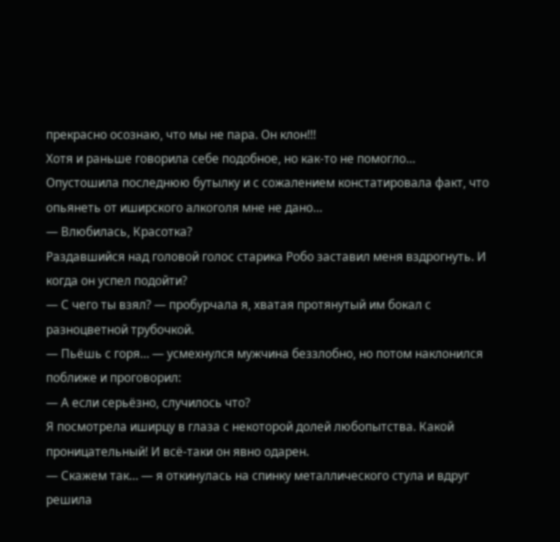прекрасно осознаю, что мы не пара. Он клон!!!
Хотя и раньше говорила себе подобное, но как-то не помогло…
Опустошила последнюю бутылку и с сожалением констатировала факт, что опьянеть от иширского алкоголя мне не дано…
— Влюбилась, Красотка?
Раздавшийся над головой голос старика Робо заставил меня вздрогнуть. И когда он успел подойти?
— С чего ты взял? — пробурчала я, хватая протянутый им бокал с разноцветной трубочкой.
— Пьёшь с горя… — усмехнулся мужчина беззлобно, но потом наклонился поближе и проговорил:
— А если серьёзно, случилось что?
Я посмотрела иширцу в глаза с некоторой долей любопытства. Какой проницательный! И всё-таки он явно одарен.
— Скажем так… — я откинулась на спинку металлического стула и вдруг решила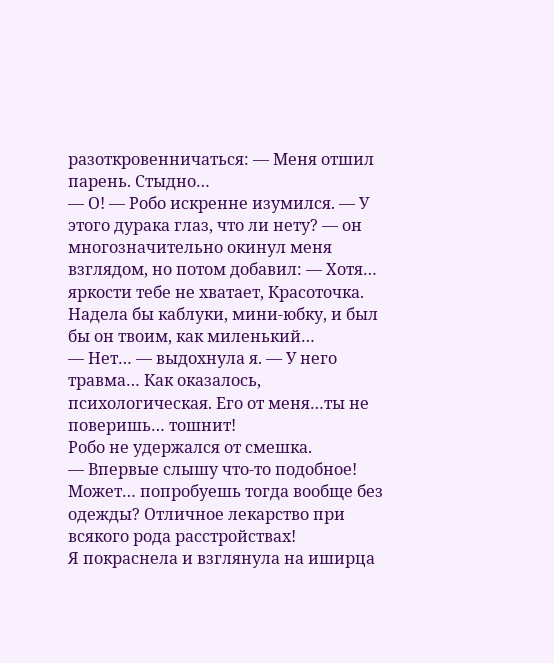разоткровенничаться: — Меня отшил парень. Стыдно…
— О! — Робо искренне изумился. — У этого дурака глаз, что ли нету? — он многозначительно окинул меня взглядом, но потом добавил: — Хотя… яркости тебе не хватает, Красоточка. Надела бы каблуки, мини-юбку, и был бы он твоим, как миленький…
— Нет… — выдохнула я. — У него травма… Как оказалось, психологическая. Его от меня…ты не поверишь… тошнит!
Робо не удержался от смешка.
— Впервые слышу что-то подобное! Может… попробуешь тогда вообще без одежды? Отличное лекарство при всякого рода расстройствах!
Я покраснела и взглянула на иширца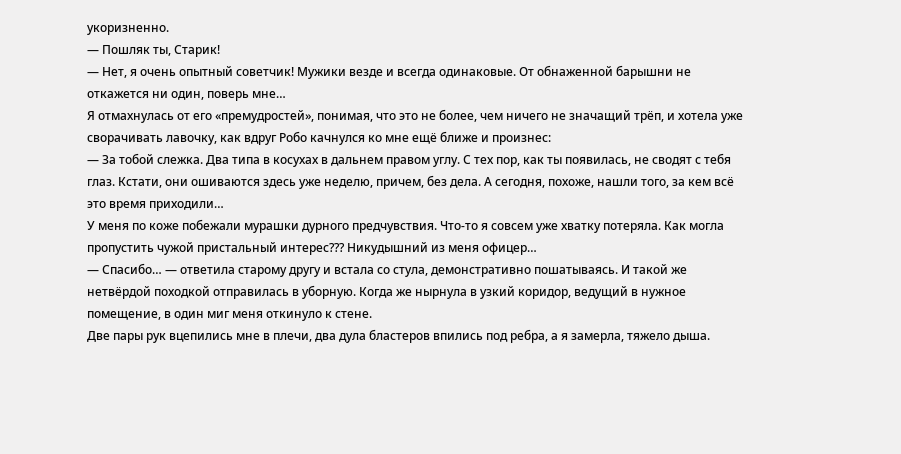укоризненно.
— Пошляк ты, Старик!
— Нет, я очень опытный советчик! Мужики везде и всегда одинаковые. От обнаженной барышни не откажется ни один, поверь мне…
Я отмахнулась от его «премудростей», понимая, что это не более, чем ничего не значащий трёп, и хотела уже сворачивать лавочку, как вдруг Робо качнулся ко мне ещё ближе и произнес:
— За тобой слежка. Два типа в косухах в дальнем правом углу. С тех пор, как ты появилась, не сводят с тебя глаз. Кстати, они ошиваются здесь уже неделю, причем, без дела. А сегодня, похоже, нашли того, за кем всё это время приходили…
У меня по коже побежали мурашки дурного предчувствия. Что-то я совсем уже хватку потеряла. Как могла пропустить чужой пристальный интерес??? Никудышний из меня офицер…
— Спасибо… — ответила старому другу и встала со стула, демонстративно пошатываясь. И такой же нетвёрдой походкой отправилась в уборную. Когда же нырнула в узкий коридор, ведущий в нужное помещение, в один миг меня откинуло к стене.
Две пары рук вцепились мне в плечи, два дула бластеров впились под ребра, а я замерла, тяжело дыша.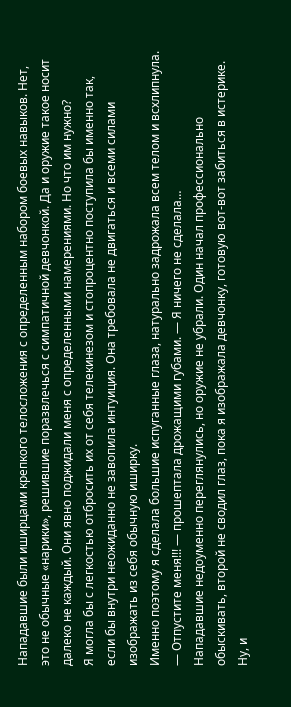Нападавшие были иширцами крепкого телосложения с определенным набором боевых навыков. Нет, это не обычные «нарики», решившие поразвлечься с симпатичной девчонкой. Да и оружие такое носит далеко не каждый. Они явно поджидали меня с определенными намерениями. Но что им нужно?
Я могла бы с легкостью отбросить их от себя телекинезом и стопроцентно поступила бы именно так, если бы внутри неожиданно не завопила интуиция. Она требовала не двигаться и всеми силами изображать из себя обычную иширку.
Именно поэтому я сделала большие испуганные глаза, натурально задрожала всем телом и всхлипнула.
— Отпустите меня!!! — прошептала дрожащими губами. — Я ничего не сделала…
Нападавшие недоуменно переглянулись, но оружие не убрали. Один начал профессионально обыскивать, второй не сводил глаз, пока я изображала девчонку, готовую вот-вот забиться в истерике.
Ну, и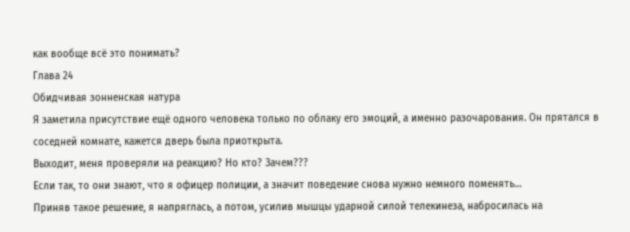как вообще всё это понимать?
Глава 24
Обидчивая зонненская натура
Я заметила присутствие ещё одного человека только по облаку его эмоций, а именно разочарования. Он прятался в соседней комнате, кажется дверь была приоткрыта.
Выходит, меня проверяли на реакцию? Но кто? Зачем???
Если так, то они знают, что я офицер полиции, а значит поведение снова нужно немного поменять…
Приняв такое решение, я напряглась, а потом, усилив мышцы ударной силой телекинеза, набросилась на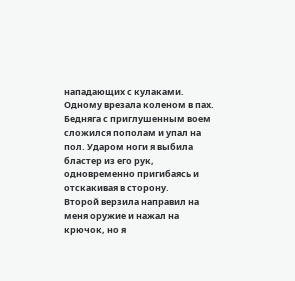нападающих с кулаками.
Одному врезала коленом в пах. Бедняга с приглушенным воем сложился пополам и упал на пол. Ударом ноги я выбила бластер из его рук, одновременно пригибаясь и отскакивая в сторону.
Второй верзила направил на меня оружие и нажал на крючок, но я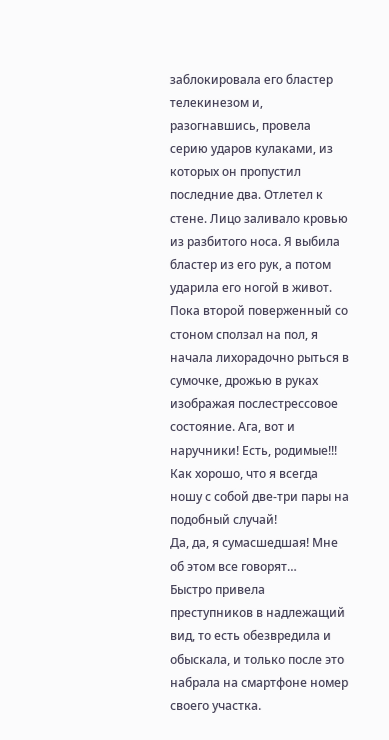заблокировала его бластер телекинезом и, разогнавшись, провела серию ударов кулаками, из которых он пропустил последние два. Отлетел к стене. Лицо заливало кровью из разбитого носа. Я выбила бластер из его рук, а потом ударила его ногой в живот.
Пока второй поверженный со стоном сползал на пол, я начала лихорадочно рыться в сумочке, дрожью в руках изображая послестрессовое состояние. Ага, вот и наручники! Есть, родимые!!! Как хорошо, что я всегда ношу с собой две-три пары на подобный случай!
Да, да, я сумасшедшая! Мне об этом все говорят…
Быстро привела преступников в надлежащий вид, то есть обезвредила и обыскала, и только после это набрала на смартфоне номер своего участка.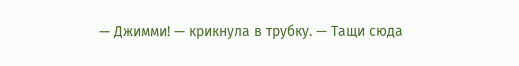— Джимми! — крикнула в трубку. — Тащи сюда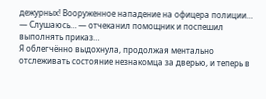дежурных! Вооруженное нападение на офицера полиции…
— Слушаюсь… — отчеканил помощник и поспешил выполнять приказ…
Я облегчённо выдохнула, продолжая ментально отслеживать состояние незнакомца за дверью, и теперь в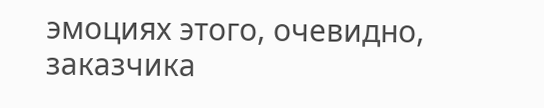эмоциях этого, очевидно, заказчика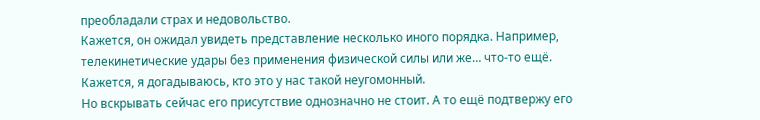преобладали страх и недовольство.
Кажется, он ожидал увидеть представление несколько иного порядка. Например, телекинетические удары без применения физической силы или же… что-то ещё.
Кажется, я догадываюсь, кто это у нас такой неугомонный.
Но вскрывать сейчас его присутствие однозначно не стоит. А то ещё подтвержу его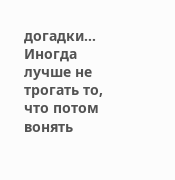догадки…
Иногда лучше не трогать то, что потом вонять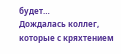будет…
Дождалась коллег, которые с кряхтением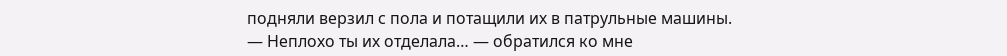подняли верзил с пола и потащили их в патрульные машины.
— Неплохо ты их отделала… — обратился ко мне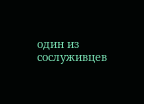один из сослуживцев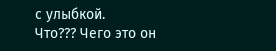с улыбкой.
Что??? Чего это он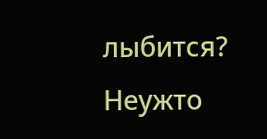лыбится? Неужто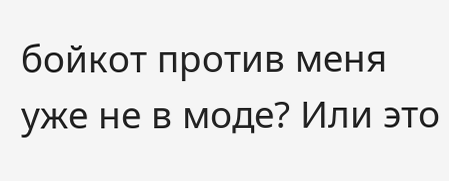бойкот против меня уже не в моде? Или это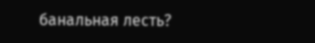банальная лесть?